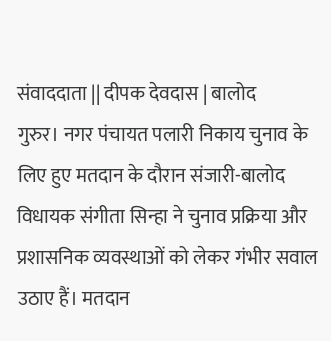संवाददाता || दीपक देवदास | बालोद
गुरुर। नगर पंचायत पलारी निकाय चुनाव के लिए हुए मतदान के दौरान संजारी-बालोद विधायक संगीता सिन्हा ने चुनाव प्रक्रिया और प्रशासनिक व्यवस्थाओं को लेकर गंभीर सवाल उठाए हैं। मतदान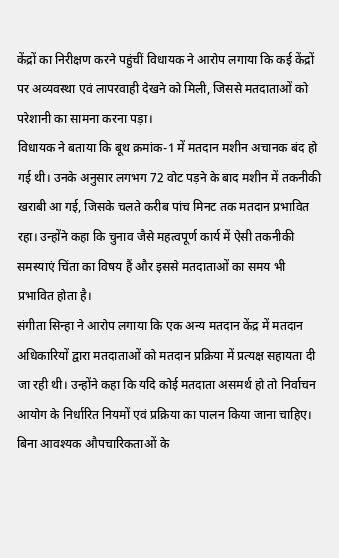केंद्रों का निरीक्षण करने पहुंचीं विधायक ने आरोप लगाया कि कई केंद्रों पर अव्यवस्था एवं लापरवाही देखने को मिली, जिससे मतदाताओं को परेशानी का सामना करना पड़ा।
विधायक ने बताया कि बूथ क्रमांक-1 में मतदान मशीन अचानक बंद हो गई थी। उनके अनुसार लगभग 72 वोट पड़ने के बाद मशीन में तकनीकी खराबी आ गई, जिसके चलते करीब पांच मिनट तक मतदान प्रभावित रहा। उन्होंने कहा कि चुनाव जैसे महत्वपूर्ण कार्य में ऐसी तकनीकी समस्याएं चिंता का विषय हैं और इससे मतदाताओं का समय भी प्रभावित होता है।
संगीता सिन्हा ने आरोप लगाया कि एक अन्य मतदान केंद्र में मतदान अधिकारियों द्वारा मतदाताओं को मतदान प्रक्रिया में प्रत्यक्ष सहायता दी जा रही थी। उन्होंने कहा कि यदि कोई मतदाता असमर्थ हो तो निर्वाचन आयोग के निर्धारित नियमों एवं प्रक्रिया का पालन किया जाना चाहिए। बिना आवश्यक औपचारिकताओं के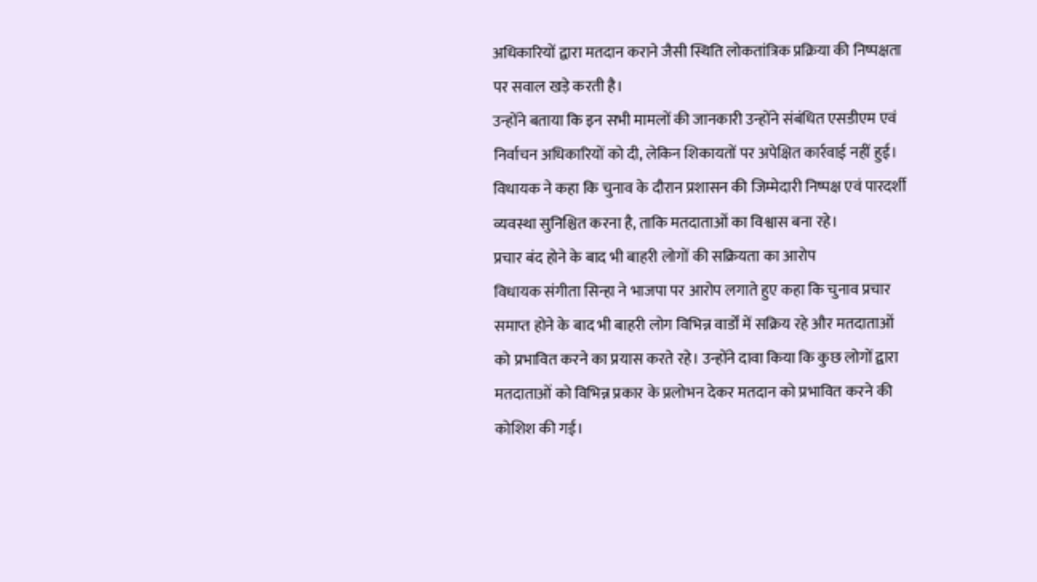अधिकारियों द्वारा मतदान कराने जैसी स्थिति लोकतांत्रिक प्रक्रिया की निष्पक्षता पर सवाल खड़े करती है।
उन्होंने बताया कि इन सभी मामलों की जानकारी उन्होंने संबंधित एसडीएम एवं निर्वाचन अधिकारियों को दी, लेकिन शिकायतों पर अपेक्षित कार्रवाई नहीं हुई। विधायक ने कहा कि चुनाव के दौरान प्रशासन की जिम्मेदारी निष्पक्ष एवं पारदर्शी व्यवस्था सुनिश्चित करना है, ताकि मतदाताओं का विश्वास बना रहे।
प्रचार बंद होने के बाद भी बाहरी लोगों की सक्रियता का आरोप
विधायक संगीता सिन्हा ने भाजपा पर आरोप लगाते हुए कहा कि चुनाव प्रचार समाप्त होने के बाद भी बाहरी लोग विभिन्न वार्डों में सक्रिय रहे और मतदाताओं को प्रभावित करने का प्रयास करते रहे। उन्होंने दावा किया कि कुछ लोगों द्वारा मतदाताओं को विभिन्न प्रकार के प्रलोभन देकर मतदान को प्रभावित करने की कोशिश की गई।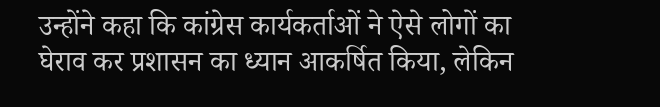उन्होंने कहा कि कांग्रेस कार्यकर्ताओं ने ऐसे लोगों का घेराव कर प्रशासन का ध्यान आकर्षित किया, लेकिन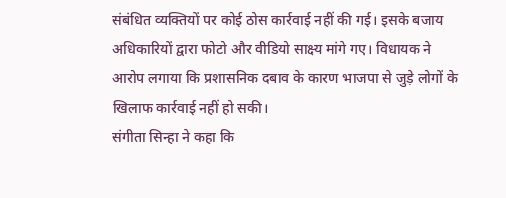संबंधित व्यक्तियों पर कोई ठोस कार्रवाई नहीं की गई। इसके बजाय अधिकारियों द्वारा फोटो और वीडियो साक्ष्य मांगे गए। विधायक ने आरोप लगाया कि प्रशासनिक दबाव के कारण भाजपा से जुड़े लोगों के खिलाफ कार्रवाई नहीं हो सकी।
संगीता सिन्हा ने कहा कि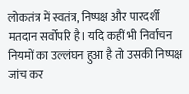लोकतंत्र में स्वतंत्र, निष्पक्ष और पारदर्शी मतदान सर्वोपरि है। यदि कहीं भी निर्वाचन नियमों का उल्लंघन हुआ है तो उसकी निष्पक्ष जांच कर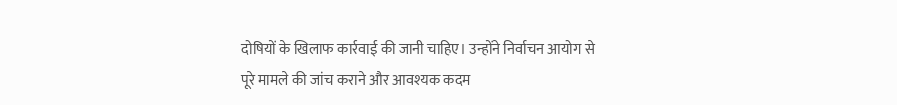दोषियों के खिलाफ कार्रवाई की जानी चाहिए। उन्होंने निर्वाचन आयोग से पूरे मामले की जांच कराने और आवश्यक कदम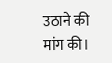उठाने की मांग की।